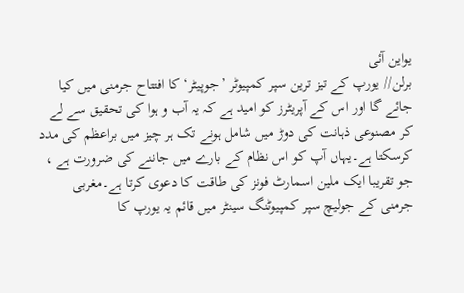یواین آئی
برلن// یورپ کے تیز ترین سپر کمپیوٹر ’جوپیٹر‘ کا افتتاح جرمنی میں کیا جائے گا اور اس کے آپریٹرز کو امید ہے کہ یہ آب و ہوا کی تحقیق سے لے کر مصنوعی ذہانت کی دوڑ میں شامل ہونے تک ہر چیز میں براعظم کی مدد کرسکتا ہے۔یہاں آپ کو اس نظام کے بارے میں جاننے کی ضرورت ہے ، جو تقریبا ایک ملین اسمارٹ فونز کی طاقت کا دعوی کرتا ہے۔مغربی جرمنی کے جولیچ سپر کمپیوٹنگ سینٹر میں قائم یہ یورپ کا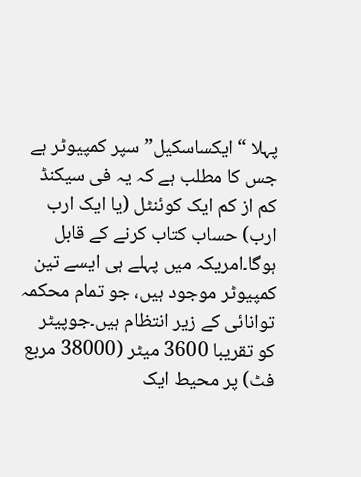پہلا “ایکساسکیل” سپر کمپیوٹر ہے جس کا مطلب ہے کہ یہ فی سیکنڈ کم از کم ایک کوئنٹل (یا ایک ارب ارب) حساب کتاب کرنے کے قابل ہوگا۔امریکہ میں پہلے ہی ایسے تین کمپیوٹر موجود ہیں، جو تمام محکمہ توانائی کے زیر انتظام ہیں۔جوپیٹر کو تقریبا 3600 میٹر (38000 مربع فٹ) پر محیط ایک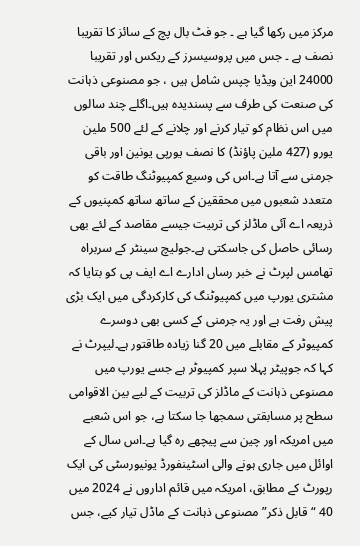مرکز میں رکھا گیا ہے ۔ جو فٹ بال پچ کے سائز کا تقریبا نصف ہے ۔ جس میں پروسیسرز کے ریکس اور تقریبا 24000 این ویڈیا چپس شامل ہیں ، جو مصنوعی ذہانت کی صنعت کی طرف سے پسندیدہ ہیں۔اگلے چند سالوں میں اس نظام کو تیار کرنے اور چلانے کے لئے 500 ملین یورو (427 ملین پاؤنڈ) کا نصف یورپی یونین اور باقی جرمنی سے آتا ہے۔اس کی وسیع کمپیوٹنگ طاقت کو متعدد شعبوں میں محققین کے ساتھ ساتھ کمپنیوں کے ذریعہ اے آئی ماڈلز کی تربیت جیسے مقاصد کے لئے بھی رسائی حاصل کی جاسکتی ہے۔جولیچ سینٹر کے سربراہ تھامس لپرٹ نے خبر رساں ادارے اے ایف پی کو بتایا کہ مشتری یورپ میں کمپیوٹنگ کی کارکردگی میں ایک بڑی پیش رفت ہے اور یہ جرمنی کے کسی بھی دوسرے کمپیوٹر کے مقابلے میں 20 گنا زیادہ طاقتور ہے۔لیپرٹ نے کہا کہ جوپیٹر پہلا سپر کمپیوٹر ہے جسے یورپ میں مصنوعی ذہانت کے ماڈلز کی تربیت کے لیے بین الاقوامی سطح پر مسابقتی سمجھا جا سکتا ہے، جو اس شعبے میں امریکہ اور چین سے پیچھے رہ گیا ہے۔اس سال کے اوائل میں جاری ہونے والی اسٹینفورڈ یونیورسٹی کی ایک رپورٹ کے مطابق، امریکہ میں قائم اداروں نے 2024 میں 40 “قابل ذکر” مصنوعی ذہانت کے ماڈل تیار کیے، جس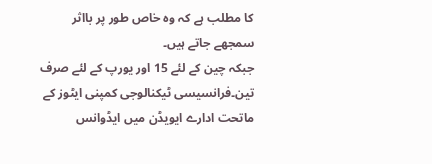کا مطلب ہے کہ وہ خاص طور پر بااثر سمجھے جاتے ہیں۔
جبکہ چین کے لئے 15 اور یورپ کے لئے صرف تین۔فرانسیسی ٹیکنالوجی کمپنی ایٹوز کے ماتحت ادارے ایویڈن میں ایڈوانس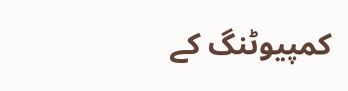کمپیوٹنگ کے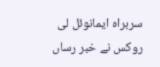سربراہ ایمانوئل لی روکس نے خبر رساں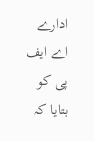ادارے اے ایف پی کو بتایا کہ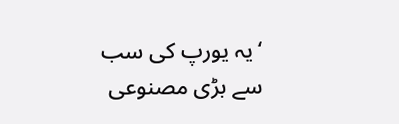‘یہ یورپ کی سب سے بڑی مصنوعی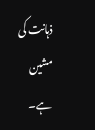ذہانت کی مشین ہے۔